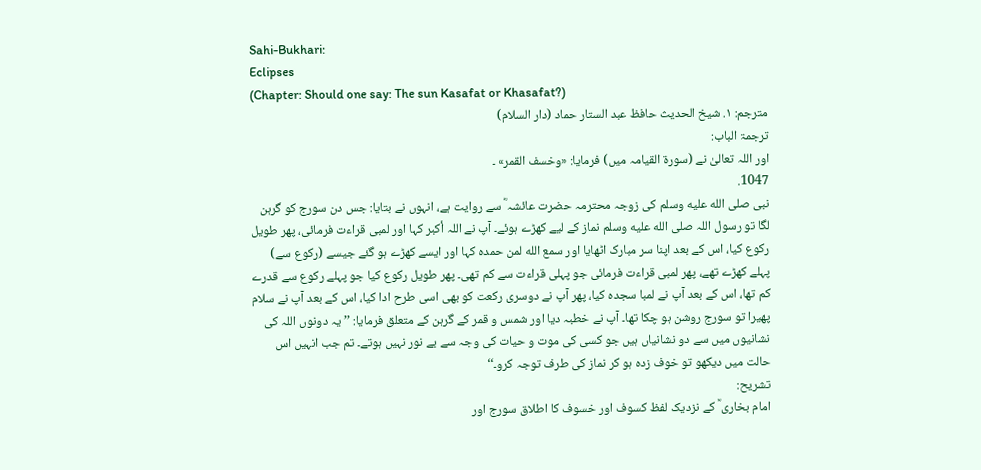Sahi-Bukhari:
Eclipses
(Chapter: Should one say: The sun Kasafat or Khasafat?)
مترجم: ١. شیخ الحدیث حافظ عبد الستار حماد (دار السلام)
ترجمۃ الباب:
اور اللہ تعالیٰ نے (سورۃ القیامہ میں) فرمایا: «وخسف القمر» ۔
1047.
نبی صلى الله عليه وسلم کی زوجہ محترمہ حضرت عائشہ ؓ سے روایت ہے، انہوں نے بتایا: جس دن سورج کو گرہن لگا تو رسول اللہ صلى الله عليه وسلم نماز کے لیے کھڑے ہوئے۔ آپ نے اللہ أکبر کہا اور لمبی قراءت فرمائی، پھر طویل رکوع کیا، اس کے بعد اپنا سر مبارک اٹھایا اور سمع الله لمن حمده کہا اور ایسے کھڑے ہو گئے جیسے (رکوع سے) پہلے کھڑے تھے، پھر لمبی قراءت فرمائی جو پہلی قراءت سے کم تھی۔ پھر طویل رکوع کیا جو پہلے رکوع سے قدرے کم تھا، اس کے بعد آپ نے لمبا سجدہ کیا، پھر آپ نے دوسری رکعت کو بھی اسی طرح ادا کیا، اس کے بعد آپ نے سلام پھیرا تو سورج روشن ہو چکا تھا۔ آپ نے خطبہ دیا اور شمس و قمر کے گرہن کے متعلق فرمایا: ’’یہ دونوں اللہ کی نشانیوں میں سے دو نشانیاں ہیں جو کسی کی موت و حیات کی وجہ سے بے نور نہیں ہوتے۔ تم جب انہیں اس حالت میں دیکھو تو خوف زدہ ہو کر نماز کی طرف توجہ کرو۔‘‘
تشریح:
امام بخاری ؒ کے نزدیک لفظ کسوف اور خسوف کا اطلاق سورج اور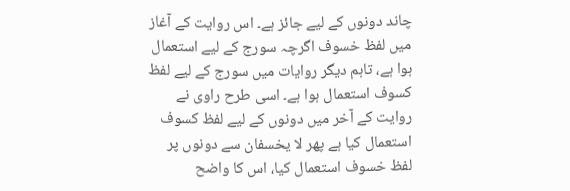چاند دونوں کے لیے جائز ہے۔ اس روایت کے آغاز میں لفظ خسوف اگرچہ سورج کے لیے استعمال ہوا ہے، تاہم دیگر روایات میں سورج کے لیے لفظ کسوف استعمال ہوا ہے۔ اسی طرح راوی نے روایت کے آخر میں دونوں کے لیے لفظ کسوف استعمال کیا ہے پھر لا يخسفان سے دونوں پر لفظ خسوف استعمال کیا، اس کا واضح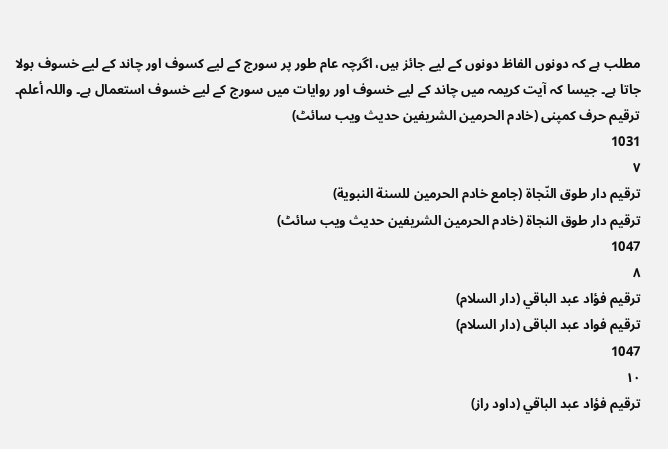مطلب ہے کہ دونوں الفاظ دونوں کے لیے جائز ہیں، اگرچہ عام طور پر سورج کے لیے کسوف اور چاند کے لیے خسوف بولا جاتا ہے۔ جیسا کہ آیت کریمہ میں چاند کے لیے خسوف اور روایات میں سورج کے لیے خسوف استعمال ہے۔ واللہ أعلم۔
ترقیم حرف کمپنی (خادم الحرمین الشریفین حدیث ویب سائٹ)
1031
٧
ترقيم دار طوق النّجاة (جامع خادم الحرمين للسنة النبوية)
ترقیم دار طوق النجاۃ (خادم الحرمین الشریفین حدیث ویب سائٹ)
1047
٨
ترقيم فؤاد عبد الباقي (دار السلام)
ترقیم فواد عبد الباقی (دار السلام)
1047
١٠
ترقيم فؤاد عبد الباقي (داود راز)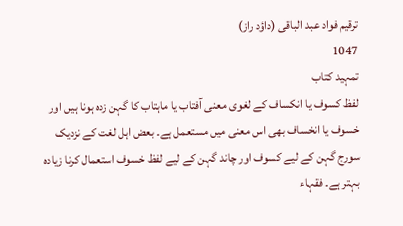ترقیم فواد عبد الباقی (داؤد راز)
1047
تمہید کتاب
لفظ کسوف یا انکساف کے لغوی معنی آفتاب یا ماہتاب کا گہن زدہ ہونا ہیں اور خسوف یا انخساف بھی اس معنی میں مستعمل ہے۔ بعض اہل لغت کے نزدیک سورج گہن کے لیے کسوف اور چاند گہن کے لیے لفظ خسوف استعمال کرنا زیادہ بہتر ہے۔ فقہاء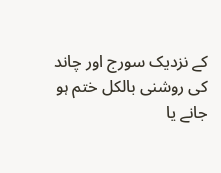کے نزدیک سورج اور چاند کی روشنی بالکل ختم ہو جانے یا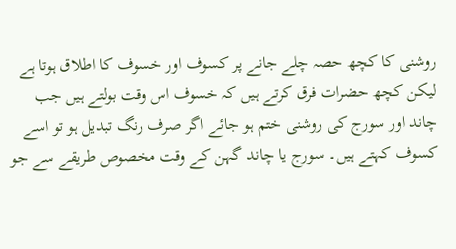روشنی کا کچھ حصہ چلے جانے پر کسوف اور خسوف کا اطلاق ہوتا ہے لیکن کچھ حضرات فرق کرتے ہیں کہ خسوف اس وقت بولتے ہیں جب چاند اور سورج کی روشنی ختم ہو جائے اگر صرف رنگ تبدیل ہو تو اسے کسوف کہتے ہیں۔ سورج یا چاند گہن کے وقت مخصوص طریقے سے جو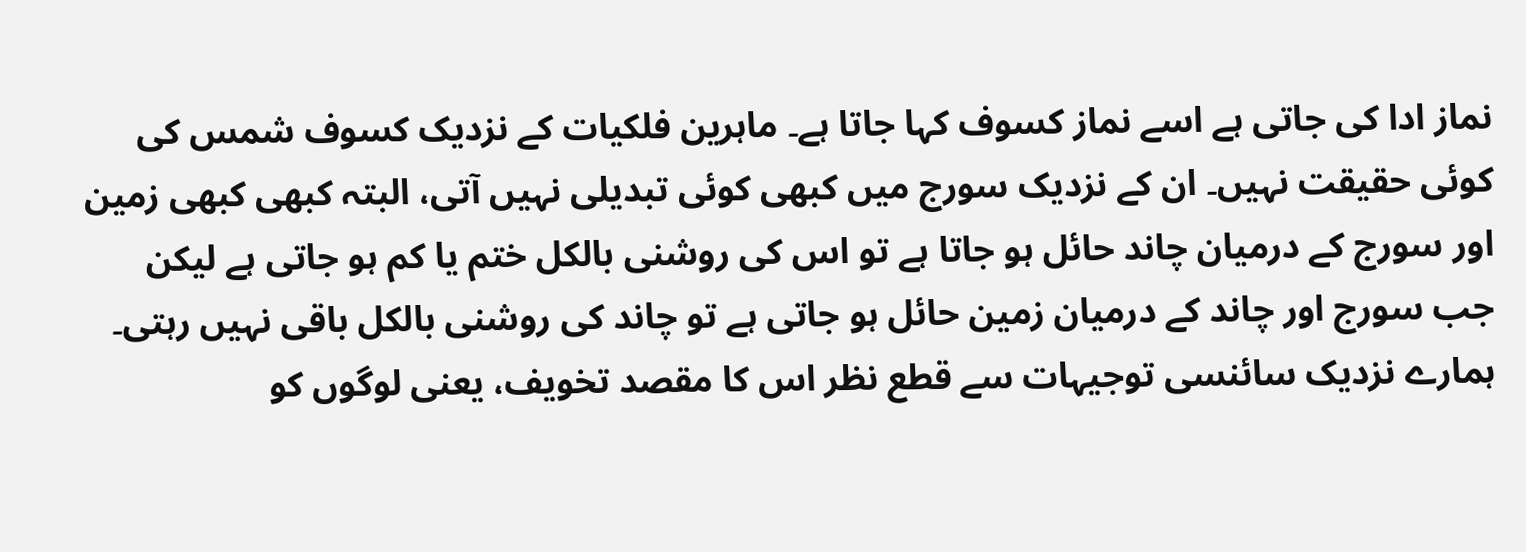نماز ادا کی جاتی ہے اسے نماز کسوف کہا جاتا ہے۔ ماہرین فلکیات کے نزدیک کسوف شمس کی کوئی حقیقت نہیں۔ ان کے نزدیک سورج میں کبھی کوئی تبدیلی نہیں آتی، البتہ کبھی کبھی زمین اور سورج کے درمیان چاند حائل ہو جاتا ہے تو اس کی روشنی بالکل ختم یا کم ہو جاتی ہے لیکن جب سورج اور چاند کے درمیان زمین حائل ہو جاتی ہے تو چاند کی روشنی بالکل باقی نہیں رہتی۔ ہمارے نزدیک سائنسی توجیہات سے قطع نظر اس کا مقصد تخویف، یعنی لوگوں کو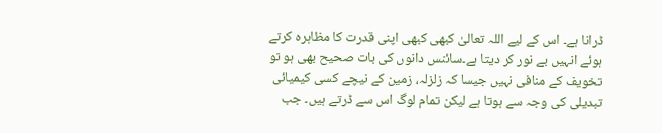ڈرانا ہے۔ اس کے لیے اللہ تعالیٰ کبھی کبھی اپنی قدرت کا مظاہرہ کرتے ہوئے انہیں بے نور کر دیتا ہے۔سائنس دانوں کی بات صحیح بھی ہو تو تخویف کے منافی نہیں جیسا کہ زلزلہ، زمین کے نیچے کسی کیمیائی تبدیلی کی وجہ سے ہوتا ہے لیکن تمام لوگ اس سے ڈرتے ہیں۔ جب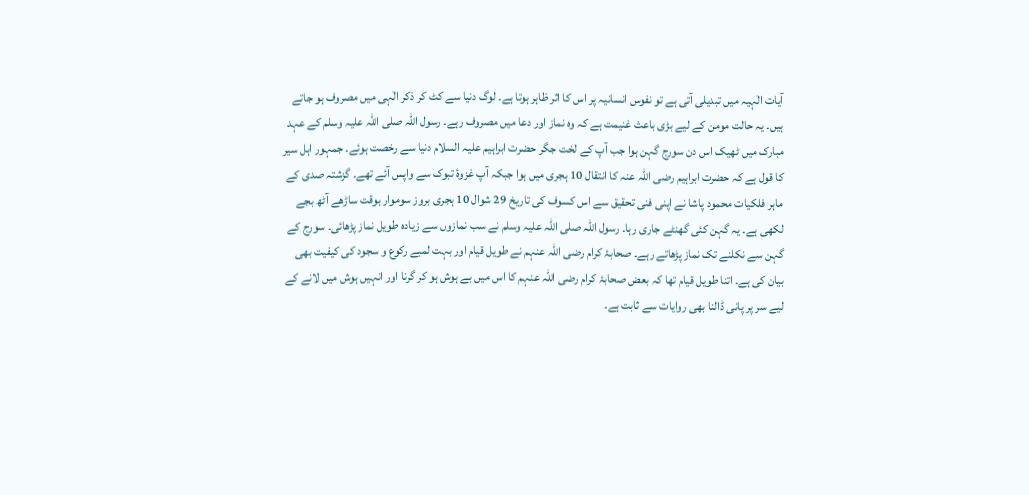آیات الٰہیہ میں تبدیلی آتی ہے تو نفوس انسانیہ پر اس کا اثر ظاہر ہوتا ہے۔ لوگ دنیا سے کٹ کر ذکر الٰہی میں مصروف ہو جاتے ہیں۔ یہ حالت مومن کے لیے بڑی باعث غنیمت ہے کہ وہ نماز اور دعا میں مصروف رہے۔ رسول اللہ صلی اللہ علیہ وسلم کے عہد مبارک میں ٹھیک اس دن سورج گہن ہوا جب آپ کے لخت جگر حضرت ابراہیم علیہ السلام دنیا سے رخصت ہوئے۔ جمہور اہل سیر کا قول ہے کہ حضرت ابراہیم رضی اللہ عنہ کا انتقال 10 ہجری میں ہوا جبکہ آپ غزوۂ تبوک سے واپس آئے تھے۔ گزشتہ صدی کے ماہر فلکیات محمود پاشا نے اپنی فنی تحقیق سے اس کسوف کی تاریخ 29 شوال 10 ہجری بروز سوموار بوقت ساڑھے آٹھ بجے لکھی ہے۔ یہ گہن کئی گھنٹے جاری رہا۔ رسول اللہ صلی اللہ علیہ وسلم نے سب نمازوں سے زیادہ طویل نماز پڑھائی۔ سورج کے گہن سے نکلنے تک نماز پڑھاتے رہے۔ صحابۂ کرام رضی اللہ عنہم نے طویل قیام اور بہت لمبے رکوع و سجود کی کیفیت بھی بیان کی ہے۔ اتنا طویل قیام تھا کہ بعض صحابۂ کرام رضی اللہ عنہم کا اس میں بے ہوش ہو کر گرنا اور انہیں ہوش میں لانے کے لیے سر پر پانی ڈالنا بھی روایات سے ثابت ہے۔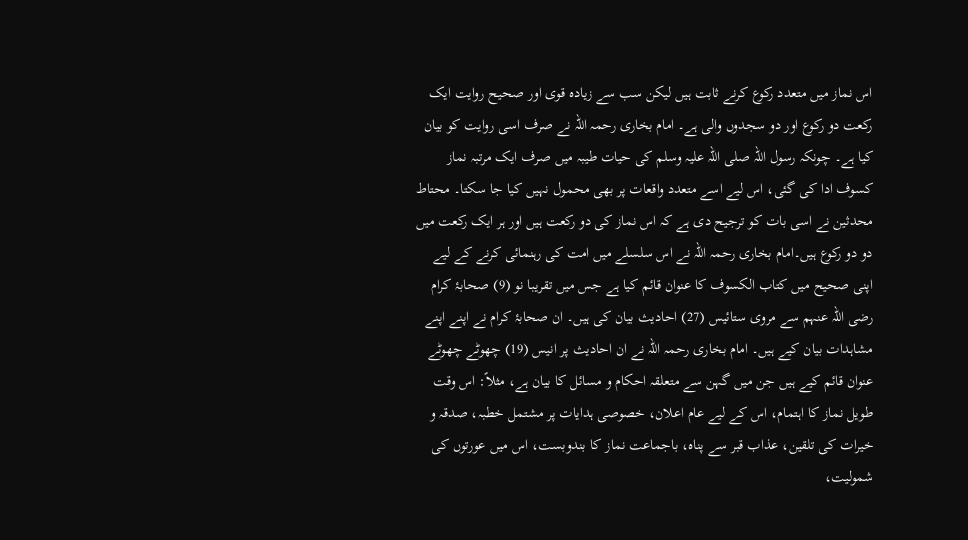اس نماز میں متعدد رکوع کرنے ثابت ہیں لیکن سب سے زیادہ قوی اور صحیح روایت ایک رکعت دو رکوع اور دو سجدوں والی ہے۔ امام بخاری رحمہ اللہ نے صرف اسی روایت کو بیان کیا ہے۔ چونکہ رسول اللہ صلی اللہ علیہ وسلم کی حیات طیبہ میں صرف ایک مرتبہ نماز کسوف ادا کی گئی، اس لیے اسے متعدد واقعات پر بھی محمول نہیں کیا جا سکتا۔ محتاط محدثین نے اسی بات کو ترجیح دی ہے کہ اس نماز کی دو رکعت ہیں اور ہر ایک رکعت میں دو دو رکوع ہیں۔امام بخاری رحمہ اللہ نے اس سلسلے میں امت کی رہنمائی کرنے کے لیے اپنی صحیح میں كتاب الكسوف کا عنوان قائم کیا ہے جس میں تقریبا نو (9) صحابۂ کرام رضی اللہ عنہم سے مروی ستائیس (27) احادیث بیان کی ہیں۔ ان صحابۂ کرام نے اپنے اپنے مشاہدات بیان کیے ہیں۔ امام بخاری رحمہ اللہ نے ان احادیث پر انیس (19) چھوٹے چھوٹے عنوان قائم کیے ہیں جن میں گہن سے متعلقہ احکام و مسائل کا بیان ہے، مثلاً: اس وقت طویل نماز کا اہتمام، اس کے لیے عام اعلان، خصوصی ہدایات پر مشتمل خطبہ، صدقہ و خیرات کی تلقین، عذاب قبر سے پناہ، باجماعت نماز کا بندوبست، اس میں عورتوں کی شمولیت،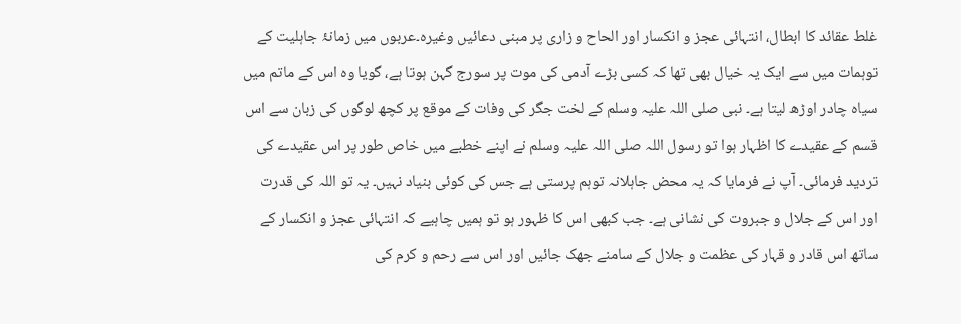غلط عقائد کا ابطال، انتہائی عجز و انکسار اور الحاح و زاری پر مبنی دعائیں وغیرہ۔عربوں میں زمانۂ جاہلیت کے توہمات میں سے ایک یہ خیال بھی تھا کہ کسی بڑے آدمی کی موت پر سورج گہن ہوتا ہے، گویا وہ اس کے ماتم میں سیاہ چادر اوڑھ لیتا ہے۔ نبی صلی اللہ علیہ وسلم کے لخت جگر کی وفات کے موقع پر کچھ لوگوں کی زبان سے اس قسم کے عقیدے کا اظہار ہوا تو رسول اللہ صلی اللہ علیہ وسلم نے اپنے خطبے میں خاص طور پر اس عقیدے کی تردید فرمائی۔ آپ نے فرمایا کہ یہ محض جاہلانہ توہم پرستی ہے جس کی کوئی بنیاد نہیں۔ یہ تو اللہ کی قدرت اور اس کے جلال و جبروت کی نشانی ہے۔ جب کبھی اس کا ظہور ہو تو ہمیں چاہیے کہ انتہائی عجز و انکسار کے ساتھ اس قادر و قہار کی عظمت و جلال کے سامنے جھک جائیں اور اس سے رحم و کرم کی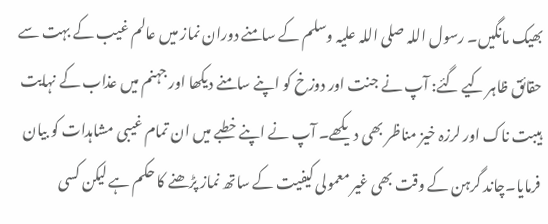بھیک مانگیں۔ رسول اللہ صلی اللہ علیہ وسلم کے سامنے دوران نماز میں عالم غیب کے بہت سے حقائق ظاہر کیے گئے: آپ نے جنت اور دوزخ کو اپنے سامنے دیکھا اور جہنم میں عذاب کے نہایت ہیبت ناک اور لرزہ خیز مناظر بھی دیکھے۔ آپ نے اپنے خطبے میں ان تمام غیبی مشاہدات کو بیان فرمایا۔چاند گرہن کے وقت بھی غیر معمولی کیفیت کے ساتھ نماز پڑھنے کا حکم ہے لیکن کسی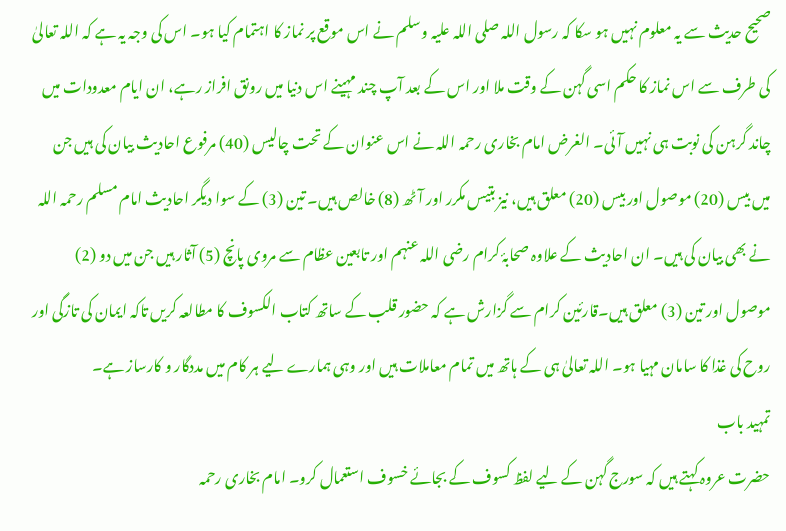صحیح حدیث سے یہ معلوم نہیں ہو سکا کہ رسول اللہ صلی اللہ علیہ وسلم نے اس موقع پر نماز کا اہتمام کیا ہو۔ اس کی وجہ یہ ہے کہ اللہ تعالیٰ کی طرف سے اس نماز کا حکم اسی گہن کے وقت ملا اور اس کے بعد آپ چند مہینے اس دنیا میں رونق افراز رہے، ان ایام معدودات میں چاند گرہن کی نوبت ہی نہیں آئی۔ الغرض امام بخاری رحمہ اللہ نے اس عنوان کے تحت چالیس (40) مرفوع احادیث بیان کی ہیں جن میں بیس (20) موصول اور بیس (20) معلق ہیں، نیز بتیس مکرر اور آٹھ (8) خالص ہیں۔ تین (3) کے سوا دیگر احادیث امام مسلم رحمہ اللہ نے بھی بیان کی ہیں۔ ان احادیث کے علاوہ صحابۂ کرام رضی اللہ عنہم اور تابعین عظام سے مروی پانچ (5) آثار ہیں جن میں دو (2) موصول اور تین (3) معلق ہیں۔قارئین کرام سے گزارش ہے کہ حضور قلب کے ساتھ کتاب الکسوف کا مطالعہ کریں تاکہ ایمان کی تازگی اور روح کی غذا کا سامان مہیا ہو۔ اللہ تعالیٰ ہی کے ہاتھ میں تمام معاملات ہیں اور وہی ہمارے لیے ہر کام میں مددگار و کارساز ہے۔
تمہید باب
حضرت عروہ کہتے ہیں کہ سورج گہن کے لیے لفظ کسوف کے بجائے خسوف استعمال کرو۔ امام بخاری رحمہ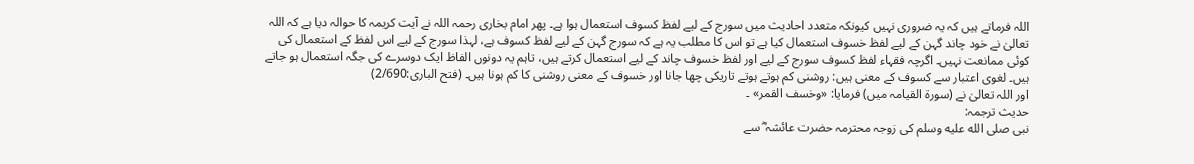اللہ فرماتے ہیں کہ یہ ضروری نہیں کیونکہ متعدد احادیث میں سورج کے لیے لفظ کسوف استعمال ہوا ہے۔ پھر امام بخاری رحمہ اللہ نے آیت کریمہ کا حوالہ دیا ہے کہ اللہ تعالیٰ نے خود چاند گہن کے لیے لفظ خسوف استعمال کیا ہے تو اس کا مطلب یہ ہے کہ سورج گہن کے لیے لفظ کسوف ہے، لہذا سورج کے لیے اس لفظ کے استعمال کی کوئی ممانعت نہیں۔ اگرچہ فقہاء لفظ کسوف سورج کے لیے اور لفظ خسوف چاند کے لیے استعمال کرتے ہیں، تاہم یہ دونوں الفاظ ایک دوسرے کی جگہ استعمال ہو جاتے ہیں۔ لغوی اعتبار سے کسوف کے معنی ہیں: روشنی کم ہوتے ہوتے تاریکی چھا جانا اور خسوف کے معنی روشنی کا کم ہونا ہیں۔ (فتح الباری:2/690)
اور اللہ تعالیٰ نے (سورۃ القیامہ میں) فرمایا: «وخسف القمر» ۔
حدیث ترجمہ:
نبی صلى الله عليه وسلم کی زوجہ محترمہ حضرت عائشہ ؓ سے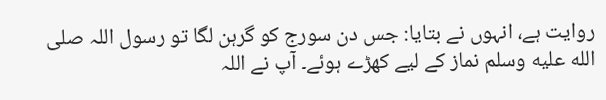روایت ہے، انہوں نے بتایا: جس دن سورج کو گرہن لگا تو رسول اللہ صلى الله عليه وسلم نماز کے لیے کھڑے ہوئے۔ آپ نے اللہ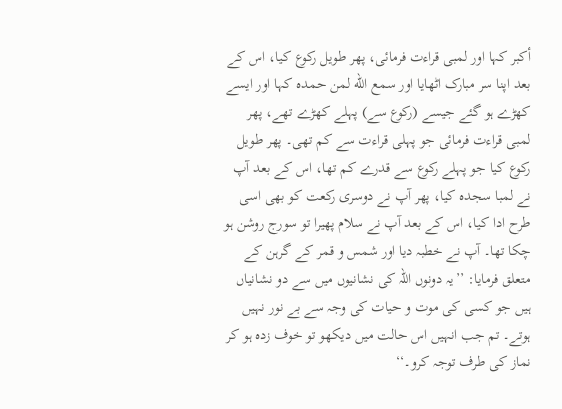أکبر کہا اور لمبی قراءت فرمائی، پھر طویل رکوع کیا، اس کے بعد اپنا سر مبارک اٹھایا اور سمع الله لمن حمده کہا اور ایسے کھڑے ہو گئے جیسے (رکوع سے) پہلے کھڑے تھے، پھر لمبی قراءت فرمائی جو پہلی قراءت سے کم تھی۔ پھر طویل رکوع کیا جو پہلے رکوع سے قدرے کم تھا، اس کے بعد آپ نے لمبا سجدہ کیا، پھر آپ نے دوسری رکعت کو بھی اسی طرح ادا کیا، اس کے بعد آپ نے سلام پھیرا تو سورج روشن ہو چکا تھا۔ آپ نے خطبہ دیا اور شمس و قمر کے گرہن کے متعلق فرمایا: ’’یہ دونوں اللہ کی نشانیوں میں سے دو نشانیاں ہیں جو کسی کی موت و حیات کی وجہ سے بے نور نہیں ہوتے۔ تم جب انہیں اس حالت میں دیکھو تو خوف زدہ ہو کر نماز کی طرف توجہ کرو۔‘‘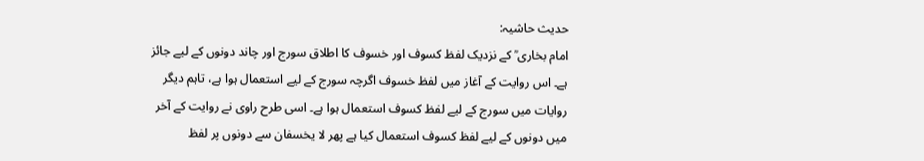حدیث حاشیہ:
امام بخاری ؒ کے نزدیک لفظ کسوف اور خسوف کا اطلاق سورج اور چاند دونوں کے لیے جائز ہے۔ اس روایت کے آغاز میں لفظ خسوف اگرچہ سورج کے لیے استعمال ہوا ہے، تاہم دیگر روایات میں سورج کے لیے لفظ کسوف استعمال ہوا ہے۔ اسی طرح راوی نے روایت کے آخر میں دونوں کے لیے لفظ کسوف استعمال کیا ہے پھر لا يخسفان سے دونوں پر لفظ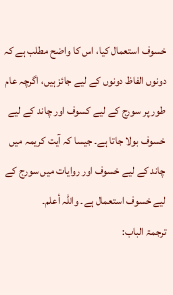خسوف استعمال کیا، اس کا واضح مطلب ہے کہ دونوں الفاظ دونوں کے لیے جائز ہیں، اگرچہ عام طور پر سورج کے لیے کسوف اور چاند کے لیے خسوف بولا جاتا ہے۔ جیسا کہ آیت کریمہ میں چاند کے لیے خسوف اور روایات میں سورج کے لیے خسوف استعمال ہے۔ واللہ أعلم۔
ترجمۃ الباب: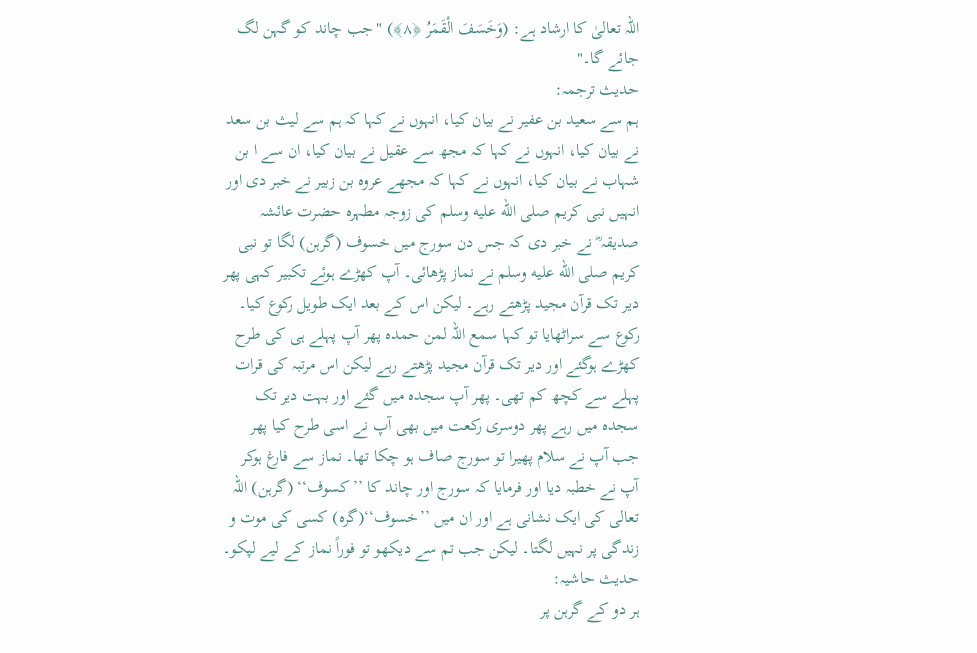اللہ تعالیٰ کا ارشاد ہے: (وَخَسَفَ الْقَمَرُ ﴿٨﴾) "جب چاند کو گہن لگ جائے گا۔"
حدیث ترجمہ:
ہم سے سعید بن عفیر نے بیان کیا، انہوں نے کہا کہ ہم سے لیث بن سعد نے بیان کیا، انہوں نے کہا کہ مجھ سے عقیل نے بیان کیا، ان سے ا بن شہاب نے بیان کیا، انہوں نے کہا کہ مجھے عروہ بن زبیر نے خبر دی اور انہیں نبی کریم صلى الله عليه وسلم کی زوجہ مطہرہ حضرت عائشہ صدیقہ ؓ نے خبر دی کہ جس دن سورج میں خسوف (گرہن) لگا تو نبی کریم صلى الله عليه وسلم نے نماز پڑھائی۔ آپ کھڑے ہوئے تکبیر کہی پھر دیر تک قرآن مجید پڑھتے رہے۔ لیکن اس کے بعد ایک طویل رکوع کیا۔ رکوع سے سراٹھایا تو کہا سمع اللہ لمن حمدہ پھر آپ پہلے ہی کی طرح کھڑے ہوگئے اور دیر تک قرآن مجید پڑھتے رہے لیکن اس مرتبہ کی قرات پہلے سے کچھ کم تھی۔ پھر آپ سجدہ میں گئے اور بہت دیر تک سجدہ میں رہے پھر دوسری رکعت میں بھی آپ نے اسی طرح کیا پھر جب آپ نے سلام پھیرا تو سورج صاف ہو چکا تھا۔ نماز سے فارغ ہوکر آپ نے خطبہ دیا اور فرمایا کہ سورج اور چاند کا ’’کسوف‘‘ (گرہن) اللہ تعالی کی ایک نشانی ہے اور ان میں ’’خسوف‘‘(گرہ) کسی کی موت و زندگی پر نہیں لگتا۔ لیکن جب تم سے دیکھو تو فوراً نماز کے لیے لپکو۔
حدیث حاشیہ:
ہر دو کے گرہن پر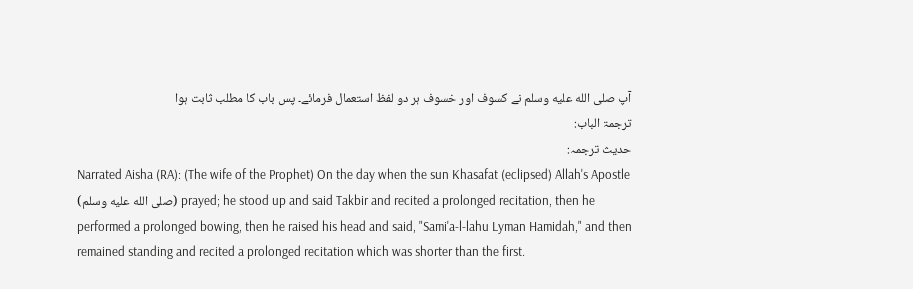آپ صلى الله عليه وسلم نے کسوف اور خسوف ہر دو لفظ استعمال فرمائے۔ پس باب کا مطلب ثابت ہوا
ترجمۃ الباب:
حدیث ترجمہ:
Narrated Aisha (RA): (The wife of the Prophet) On the day when the sun Khasafat (eclipsed) Allah's Apostle (صلى الله عليه وسلم) prayed; he stood up and said Takbir and recited a prolonged recitation, then he performed a prolonged bowing, then he raised his head and said, "Sami'a-l-lahu Lyman Hamidah," and then remained standing and recited a prolonged recitation which was shorter than the first.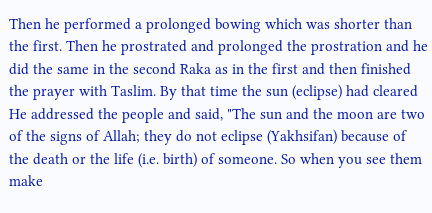Then he performed a prolonged bowing which was shorter than the first. Then he prostrated and prolonged the prostration and he did the same in the second Raka as in the first and then finished the prayer with Taslim. By that time the sun (eclipse) had cleared He addressed the people and said, "The sun and the moon are two of the signs of Allah; they do not eclipse (Yakhsifan) because of the death or the life (i.e. birth) of someone. So when you see them make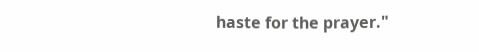haste for the prayer."